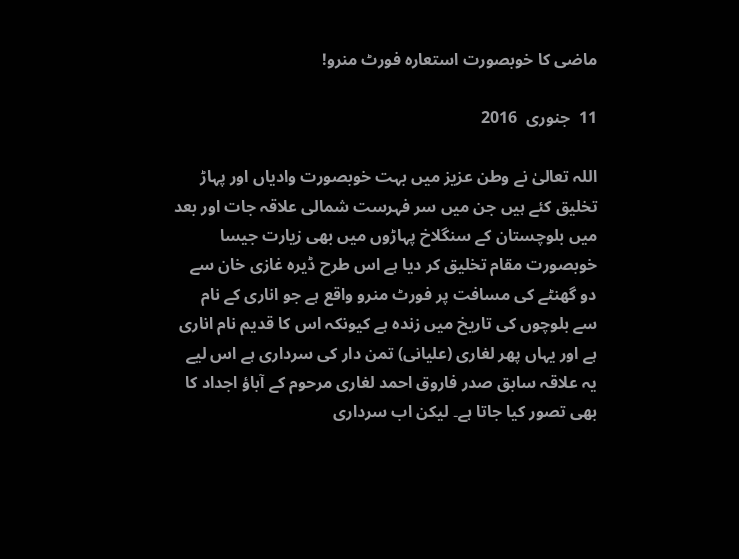ماضی کا خوبصورت استعارہ فورٹ منرو!

11  جنوری  2016

اللہ تعالیٰ نے وطن عزیز میں بہت خوبصورت وادیاں اور پہاڑ تخلیق کئے ہیں جن میں سر فہرست شمالی علاقہ جات اور بعد میں بلوچستان کے سنگلاخ پہاڑوں میں بھی زیارت جیسا خوبصورت مقام تخلیق کر دیا ہے اس طرح ڈیرہ غازی خان سے دو گھنٹے کی مسافت پر فورٹ منرو واقع ہے جو اناری کے نام سے بلوچوں کی تاریخ میں زندہ ہے کیونکہ اس کا قدیم نام اناری ہے اور یہاں پھر لغاری (علیانی) تمن دار کی سرداری ہے اس لیے یہ علاقہ سابق صدر فاروق احمد لغاری مرحوم کے آباؤ اجداد کا بھی تصور کیا جاتا ہے۔ لیکن اب سرداری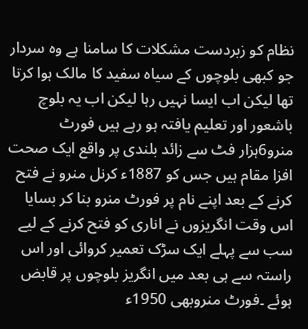نظام کو زبردست مشکلات کا سامنا ہے وہ سردار جو کبھی بلوچوں کے سیاہ سفید کا مالک ہوا کرتا تھا لیکن اب ایسا نہیں رہا لیکن اب یہ بلوچ باشعور اور تعلیم یافتہ ہو رہے ہیں فورٹ منرو6ہزار فٹ سے زائد بلندی پر واقع ایک صحت افزا مقام ہیں جس کو 1887ء کرنل منرو نے فتح کرنے کے بعد اپنے نام پر فورٹ منرو بنا کر بسایا اس وقت انگریزوں نے اناری کو فتح کرنے کے لیے سب سے پہلے ایک سڑک تعمیر کروائی اور اس راستہ سے ہی بعد میں انگریز بلوچوں پر قابض ہوئے ۔فورٹ منروبھی 1950ء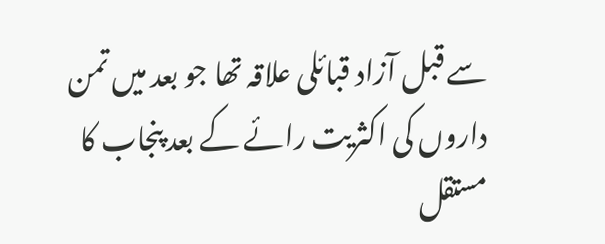سے قبل آزاد قبائلی علاقہ تھا جو بعد میں تمن داروں کی اکثریت رائے کے بعد پنجاب کا مستقل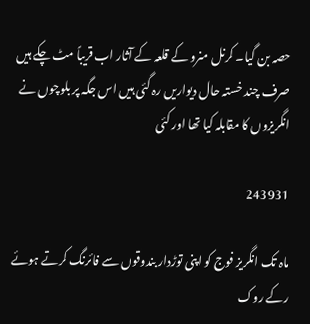حصہ بن گیا۔ کرنل منرو کے قلعہ کے آثار اب قریباً مٹ چکے ہیں صرف چند خستہ حال دیواریں رہ گئی ہیں اس جگہ پر بلوچوں نے انگریزوں کا مقابلہ کیا تھا اور کئی

243931

ماہ تک انگریز فوج کو اپنی توڑدار بندوقوں سے فائرنگ کرتے ہوئے رکے روک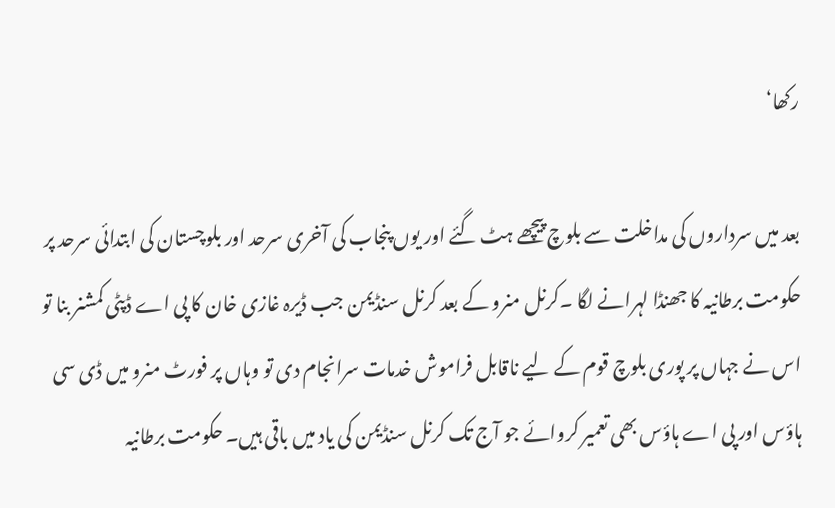رکھا‘

بعد میں سرداروں کی مداخلت سے بلوچ پیچھے ہٹ گئے اور یوں پنجاب کی آخری سرحد اور بلوچستان کی ابتدائی سرحد پر حکومت برطانیہ کا جھنڈا لہرانے لگا ۔کرنل منرو کے بعد کرنل سنڈیمن جب ڈیرہ غازی خان کا پی اے ڈپٹی کمشنر بنا تو اس نے جہاں پر پوری بلوچ قوم کے لیے ناقابل فراموش خدمات سرانجام دی تو وہاں پر فورٹ منرو میں ڈی سی ہاؤس اور پی اے ہاؤس بھی تعمیر کروائے جو آج تک کرنل سنڈیمن کی یاد میں باقی ہیں۔ حکومت برطانیہ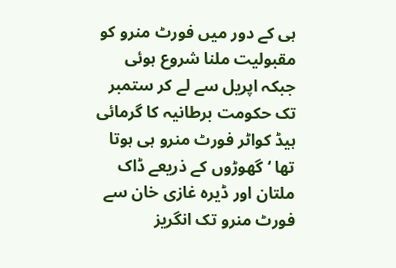ہی کے دور میں فورٹ منرو کو مقبولیت ملنا شروع ہوئی جبکہ اپریل سے لے کر ستمبر تک حکومت برطانیہ کا گرمائی ہیڈ کواٹر فورٹ منرو ہی ہوتا تھا ‘گھوڑوں کے ذریعے ڈاک ملتان اور ڈیرہ غازی خان سے فورٹ منرو تک انگریز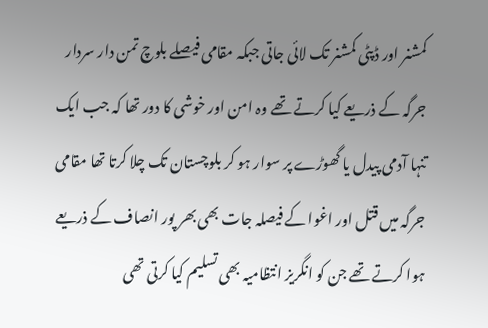کمشنر اور ڈپٹی کمشنر تک لائی جاتی جبکہ مقامی فیصلے بلوچ تمن دار سردار جرگہ کے ذریعے کیا کرتے تھے وہ امن اور خوشی کا دور تھا کہ جب ایک تنہا آدمی پیدل یا گھوڑے پر سوار ہو کر بلوچستان تک چلا کرتا تھا مقامی جرگہ میں قتل اور اغوا کے فیصلہ جات بھی بھر پور انصاف کے ذریعے ہوا کرتے تھے جن کو انگریز انتظامیہ بھی تسلیم کیا کرتی تھی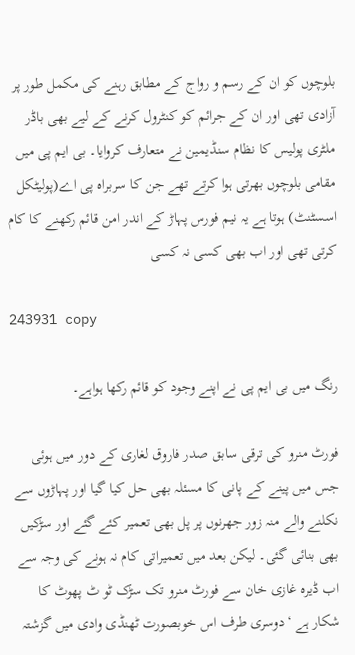بلوچوں کو ان کے رسم و رواج کے مطابق رہنے کی مکمل طور پر آزادی تھی اور ان کے جرائم کو کنٹرول کرنے کے لیے بھی باڈر ملٹری پولیس کا نظام سنڈیمین نے متعارف کروایا۔ بی ایم پی میں مقامی بلوچوں بھرتی ہوا کرتے تھے جن کا سربراہ پی اے(پولیٹکل اسسٹنٹ) ہوتا ہے یہ نیم فورس پہاڑ کے اندر امن قائم رکھنے کا کام کرتی تھی اور اب بھی کسی نہ کسی

243931 copy

رنگ میں بی ایم پی نے اپنے وجود کو قائم رکھا ہواہے۔

فورٹ منرو کی ترقی سابق صدر فاروق لغاری کے دور میں ہوئی جس میں پینے کے پانی کا مسئلہ بھی حل کیا گیا اور پہاڑوں سے نکلنے والے منہ زور جھرنوں پر پل بھی تعمیر کئے گئے اور سڑکیں بھی بنائی گئی۔ لیکن بعد میں تعمیراتی کام نہ ہونے کی وجہ سے اب ڈیرہ غازی خان سے فورٹ منرو تک سڑک ٹو ٹ پھوٹ کا شکار ہے ‘دوسری طرف اس خوبصورت ٹھنڈی وادی میں گزشتہ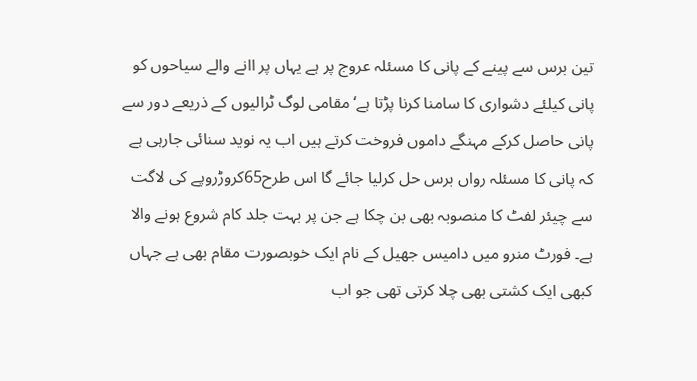تین برس سے پینے کے پانی کا مسئلہ عروج پر ہے یہاں پر اانے والے سیاحوں کو پانی کیلئے دشواری کا سامنا کرنا پڑتا ہے‘ مقامی لوگ ٹرالیوں کے ذریعے دور سے پانی حاصل کرکے مہنگے داموں فروخت کرتے ہیں اب یہ نوید سنائی جارہی ہے کہ پانی کا مسئلہ رواں برس حل کرلیا جائے گا اس طرح65کروڑروپے کی لاگت سے چیئر لفٹ کا منصوبہ بھی بن چکا ہے جن پر بہت جلد کام شروع ہونے والا ہے۔ فورٹ منرو میں دامیس جھیل کے نام ایک خوبصورت مقام بھی ہے جہاں کبھی ایک کشتی بھی چلا کرتی تھی جو اب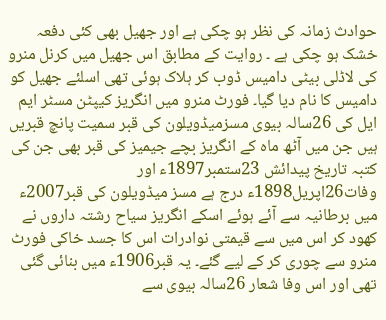حوادث زمانہ کی نظر ہو چکی ہے اور جھیل بھی کئی دفعہ خشک ہو چکی ہے ۔ روایت کے مطابق اس جھیل میں کرنل منرو کی لاڈلی بیٹی دامیس ڈوب کر ہلاک ہوئی تھی اسلئے جھیل کو دامیس کا نام دیا گیا۔ فورٹ منرو میں انگریز کیپٹن مسٹر ایم ایل کی 26سالہ بیوی مسزمیڈویلون کی قبر سمیت پانچ قبریں ہیں جن میں آٹھ ماہ کے انگریز بچے جیمیز کی قبر بھی جن کی کتبہ تاریخ پیدائش 23ستمبر1897ء اور وفات26اپریل1898ء درج ہے مسز میڈویلون کی قبر2007ء میں برطانیہ سے آئے ہوئے اسکے انگریز سیاح رشتہ داروں نے کھود کر اس میں سے قیمتی نوادرات اس کا جسد خاکی فورٹ منرو سے چوری کر کے لیے گئے۔ یہ قبر1906ء میں بنائی گئی تھی اور اس وفا شعار 26سالہ بیوی سے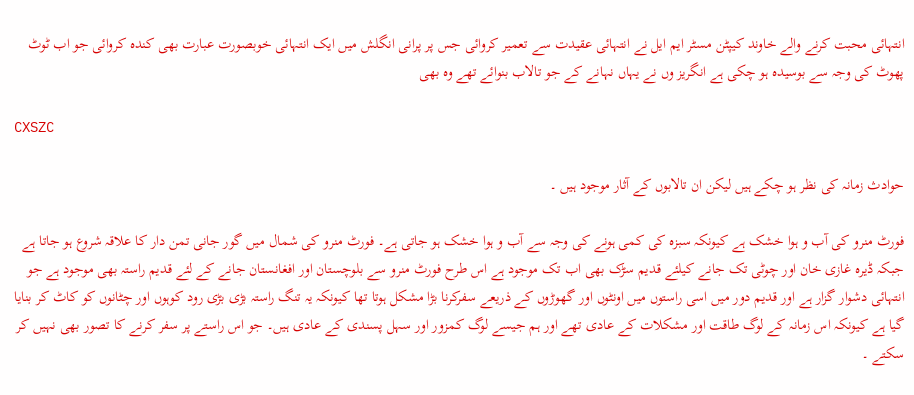انتہائی محبت کرنے والے خاوند کیپٹن مسٹر ایم ایل نے انتہائی عقیدت سے تعمیر کروائی جس پر پرانی انگلش میں ایک انتہائی خوبصورت عبارت بھی کندہ کروائی جو اب ٹوٹ پھوٹ کی وجہ سے بوسیدہ ہو چکی ہے انگریز وں نے یہاں نہانے کے جو تالاب بنوائے تھے وہ بھی

CXSZC

حوادث زمانہ کی نظر ہو چکے ہیں لیکن ان تالابوں کے آثار موجود ہیں ۔

فورٹ منرو کی آب و ہوا خشک ہے کیونکہ سبزہ کی کمی ہونے کی وجہ سے آب و ہوا خشک ہو جاتی ہے۔ فورٹ منرو کی شمال میں گور جانی تمن دار کا علاقہ شروع ہو جاتا ہے جبکہ ڈیرہ غازی خان اور چوٹی تک جانے کیلئے قدیم سڑک بھی اب تک موجود ہے اس طرح فورٹ منرو سے بلوچستان اور افغانستان جانے کے لئے قدیم راستہ بھی موجود ہے جو انتہائی دشوار گزار ہے اور قدیم دور میں اسی راستوں میں اونٹوں اور گھوڑوں کے ذریعے سفرکرنا بڑا مشکل ہوتا تھا کیونکہ یہ تنگ راستہ بڑی بڑی رود کوہوں اور چٹانوں کو کاٹ کر بنایا گیا ہے کیونکہ اس زمانہ کے لوگ طاقت اور مشکلات کے عادی تھے اور ہم جیسے لوگ کمزور اور سہل پسندی کے عادی ہیں۔ جو اس راستے پر سفر کرنے کا تصور بھی نہیں کر سکتے ۔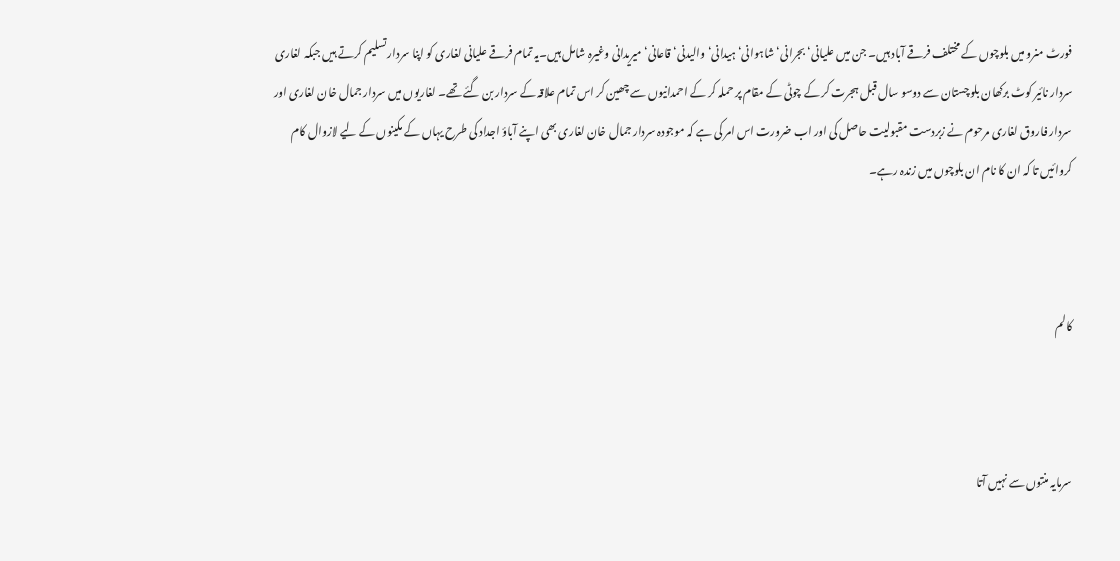فورٹ منرو میں بلوچوں کے مختلف فرقے آباد ہیں۔ جن میں علیانی‘ بجرانی‘ شاہوانی‘ ہیدانی‘ والیدنی‘ قاعانی‘میریدانی وغیرہ شامل ہیں۔یہ تمام فرقے علیانی لغاری کو اپنا سردار تسلیم کرتے ہیں جبکہ لغاری سردار نائیر کوٹ برکھان بلوچستان سے دوسو سال قبل ہجرت کر کے چوٹی کے مقام پر حملہ کر کے احمدانیوں سے چھین کر اس تمام علاقہ کے سردار بن گئے تھے۔ لغاریوں میں سردار جمال خان لغاری اور سردار فاروق لغاری مرحوم نے زبردست مقبولیت حاصل کی اور اب ضرورت اس امر کی ہے کہ موجودہ سردار جمال خان لغاری بھی اپنے آباؤ اجداد کی طرح یہاں کے مکینوں کے لیے لازوال کام کروائیں تا کہ ان کا نام ان بلوچوں میں زندہ رہے۔



کالم



سرمایہ منتوں سے نہیں آتا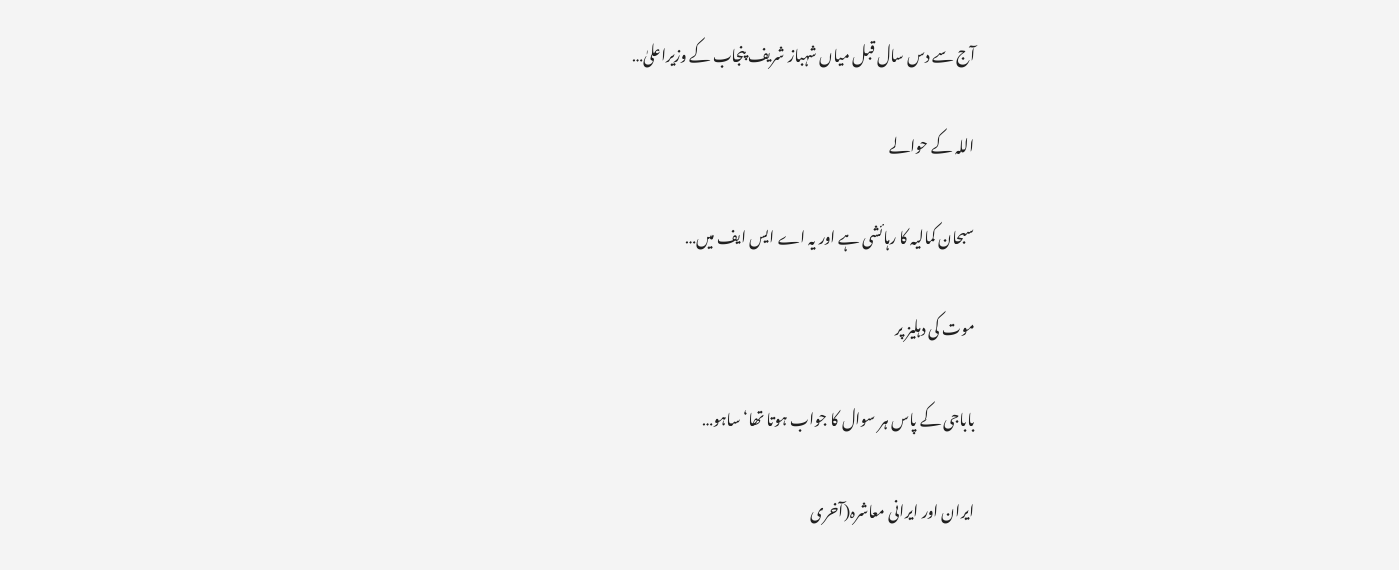آج سے دس سال قبل میاں شہباز شریف پنجاب کے وزیراعلیٰ…

اللہ کے حوالے

سبحان کمالیہ کا رہائشی ہے اور یہ اے ایس ایف میں…

موت کی دہلیز پر

باباجی کے پاس ہر سوال کا جواب ہوتا تھا‘ ساہو…

ایران اور ایرانی معاشرہ(آخری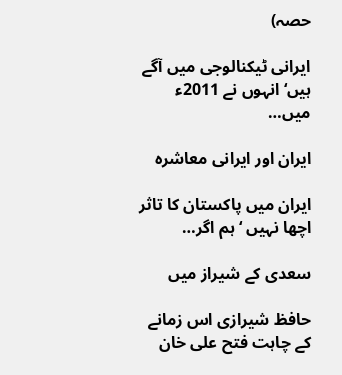حصہ)

ایرانی ٹیکنالوجی میں آگے ہیں‘ انہوں نے 2011ء میں…

ایران اور ایرانی معاشرہ

ایران میں پاکستان کا تاثر اچھا نہیں ‘ ہم اگر…

سعدی کے شیراز میں

حافظ شیرازی اس زمانے کے چاہت فتح علی خان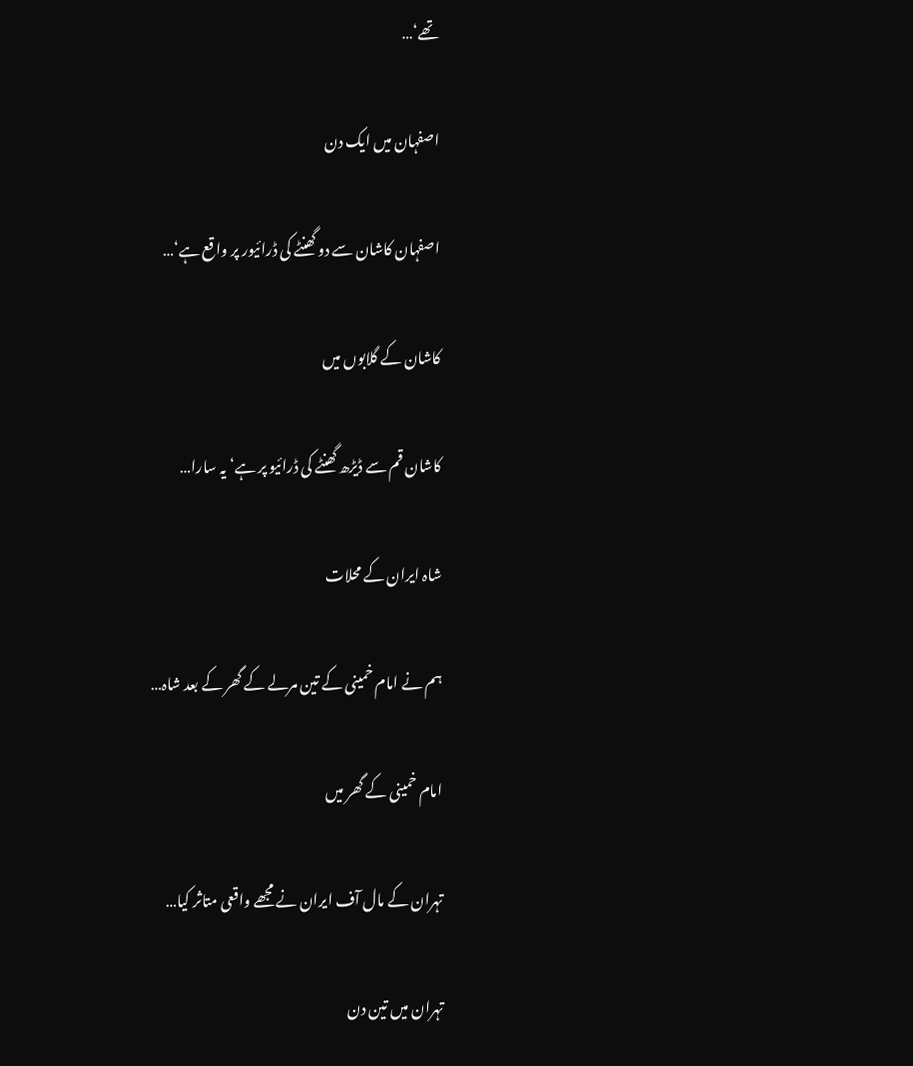تھے‘…

اصفہان میں ایک دن

اصفہان کاشان سے دو گھنٹے کی ڈرائیور پر واقع ہے‘…

کاشان کے گلابوں میں

کاشان قم سے ڈیڑھ گھنٹے کی ڈرائیو پر ہے‘ یہ سارا…

شاہ ایران کے محلات

ہم نے امام خمینی کے تین مرلے کے گھر کے بعد شاہ…

امام خمینی کے گھر میں

تہران کے مال آف ایران نے مجھے واقعی متاثر کیا…

تہران میں تین دن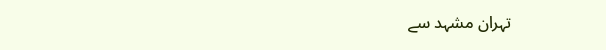تہران مشہد سے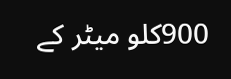900کلو میٹر کے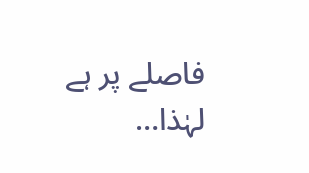فاصلے پر ہے لہٰذا…